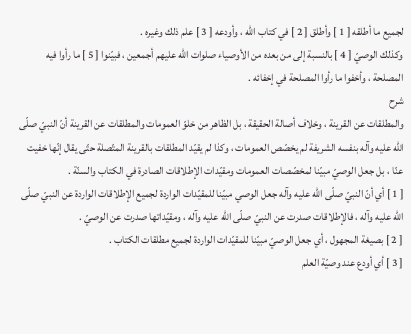لجميع ما أطلقه [ 1 ] وأطلق [ 2 ] في كتاب اللّه ، وأودعه [ 3 ] علم ذلك وغيره .
وكذلك الوصيّ [ 4 ] بالنسبة إلى من بعده من الأوصياء صلوات اللّه عليهم أجمعين ، فبيّنوا [ 5 ] ما رأوا فيه المصلحة ، وأخفوا ما رأوا المصلحة في إخفائه .
شرح
والمطلقات عن القرينة ، وخلاف أصالة الحقيقة ، بل الظاهر من خلوّ العمومات والمطلقات عن القرينة أنّ النبيّ صلّى اللّه عليه وآله بنفسه الشريفة لم يخصّص العمومات ، وكذا لم يقيّد المطلقات بالقرينة المتّصلة حتّى يقال إنّها خفيت عنّا ، بل جعل الوصيّ مبيّنا لمخصّصات العمومات ومقيّدات الإطلاقات الصادرة في الكتاب والسنّة .
[ 1 ] أي أنّ النبيّ صلّى اللّه عليه وآله جعل الوصي مبيّنا للمقيّدات الواردة لجميع الإطلاقات الواردة عن النبيّ صلّى اللّه عليه وآله ، فالإطلاقات صدرت عن النبيّ صلّى اللّه عليه وآله ، ومقيّداتها صدرت عن الوصيّ .
[ 2 ] بصيغة المجهول ، أي جعل الوصيّ مبيّنا للمقيّدات الواردة لجميع مطلقات الكتاب .
[ 3 ] أي أودع عند وصيّة العلم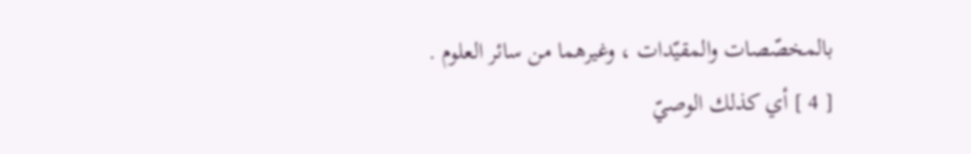بالمخصّصات والمقيّدات ، وغيرهما من سائر العلوم .
[ 4 ] أي كذلك الوصيّ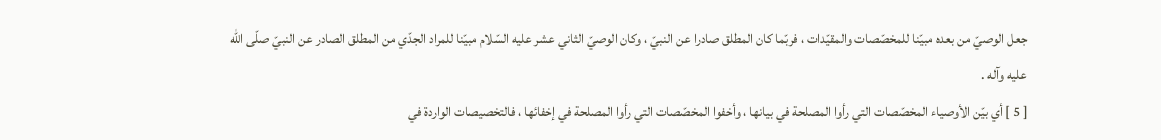جعل الوصيّ من بعده مبيّنا للمخصّصات والمقيّدات ، فربّما كان المطلق صادرا عن النبيّ ، وكان الوصيّ الثاني عشر عليه السّلام مبيّنا للمراد الجدّي من المطلق الصادر عن النبيّ صلّى اللّه عليه وآله .
[ 5 ] أي بيّن الأوصياء المخصّصات التي رأوا المصلحة في بيانها ، وأخفوا المخصّصات التي رأوا المصلحة في إخفائها ، فالتخصيصات الواردة في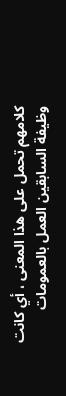كلامهم تحمل على هذا المعنى ، أي كانت وظيفة السابقين العمل بالعمومات